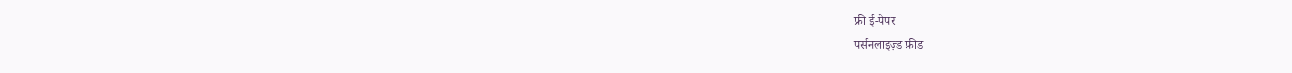फ्री ई-पेपर
पर्सनलाइज़्ड फ़ीड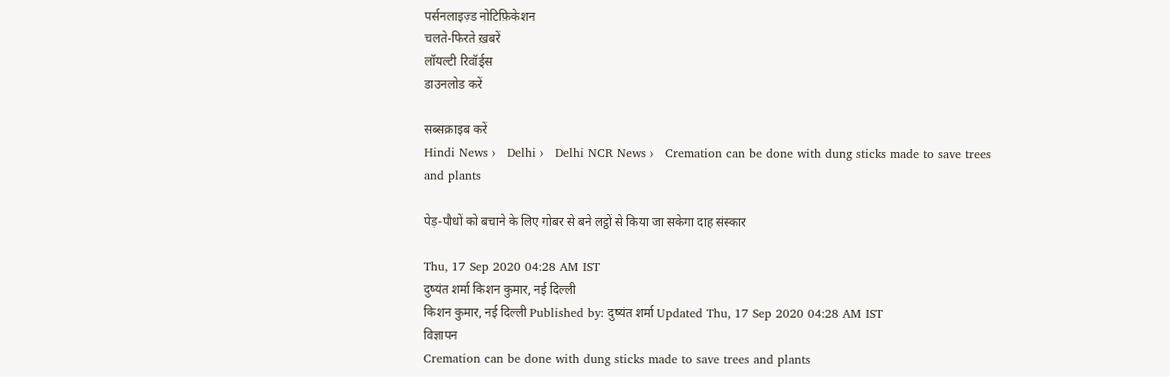पर्सनलाइज़्ड नोटिफ़िकेशन
चलते-फिरते ख़बरें
लॉयल्टी रिवॉर्ड्स
डाउनलोड करें

सब्सक्राइब करें
Hindi News ›   Delhi ›   Delhi NCR News ›   Cremation can be done with dung sticks made to save trees and plants

पेड़-पौधों को बचाने के लिए गोबर से बने लट्ठों से किया जा सकेगा दाह संस्कार

Thu, 17 Sep 2020 04:28 AM IST
दुष्यंत शर्मा किशन कुमार, नई दिल्ली
किशन कुमार, नई दिल्ली Published by: दुष्यंत शर्मा Updated Thu, 17 Sep 2020 04:28 AM IST
विज्ञापन
Cremation can be done with dung sticks made to save trees and plants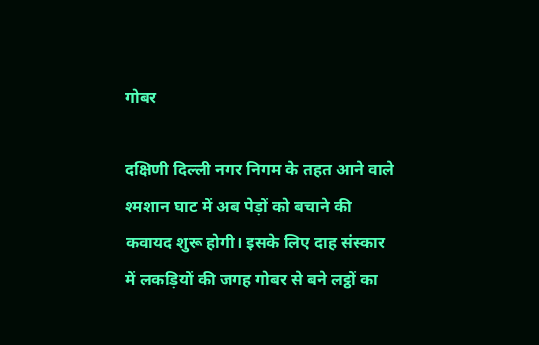गोबर

दक्षिणी दिल्ली नगर निगम के तहत आने वाले श्मशान घाट में अब पेड़ों को बचाने की कवायद शुरू होगी। इसके लिए दाह संस्कार में लकड़ियों की जगह गोबर से बने लट्ठों का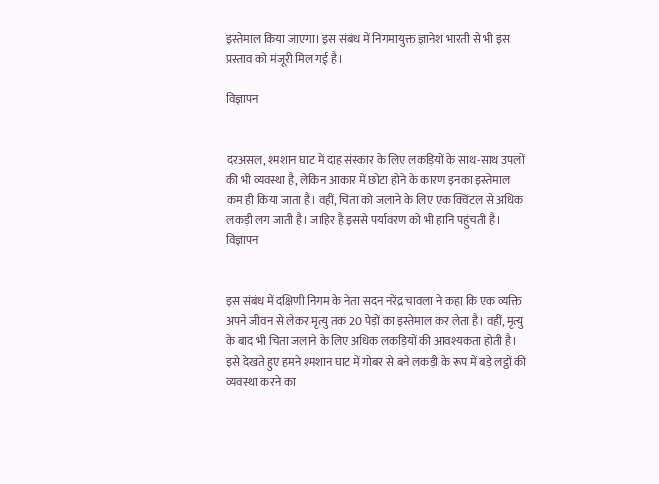इस्तेमाल किया जाएगा। इस संबंध में निगमायुक्त ज्ञानेश भारती से भी इस प्रस्ताव को मंजूरी मिल गई है।

विज्ञापन


दरअसल, श्मशान घाट में दाह संस्कार के लिए लकड़ियों के साथ-साथ उपलों की भी व्यवस्था है, लेकिन आकार में छोटा होने के कारण इनका इस्तेमाल कम ही किया जाता है। वहीं, चिता को जलाने के लिए एक क्विंटल से अधिक लकड़ी लग जाती है। जाहिर है इससे पर्यावरण को भी हानि पहुंचती है।
विज्ञापन


इस संबंध में दक्षिणी निगम के नेता सदन नरेंद्र चावला ने कहा कि एक व्यक्ति अपने जीवन से लेकर मृत्यु तक 20 पेड़ों का इस्तेमाल कर लेता है। वहीं, मृत्यु के बाद भी चिता जलाने के लिए अधिक लकड़ियों की आवश्यकता होती है। इसे देखते हुए हमने श्मशान घाट में गोबर से बने लकड़ी के रूप में बड़े लट्ठों की व्यवस्था करने का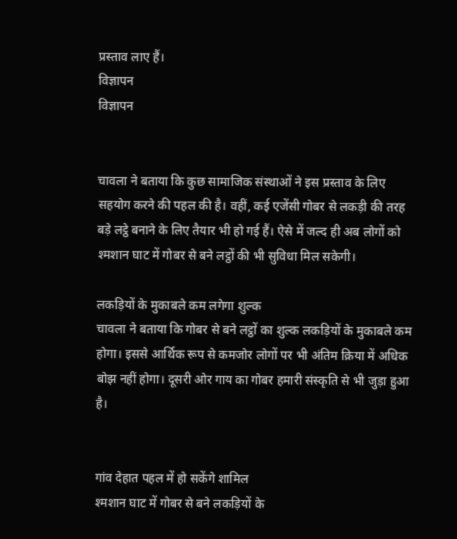प्रस्ताव लाए हैं।
विज्ञापन
विज्ञापन


चावला ने बताया कि कुछ सामाजिक संस्थाओं ने इस प्रस्ताव के लिए सहयोग करने की पहल की है। वहीं, कई एजेंसी गोबर से लकड़ी की तरह बड़े लट्ठे बनाने के लिए तैयार भी हो गई हैं। ऐसे में जल्द ही अब लोगों को श्मशान घाट में गोबर से बने लट्ठों की भी सुविधा मिल सकेगी।

लकड़ियों के मुकाबले कम लगेगा शुल्क
चावला ने बताया कि गोबर से बने लट्ठों का शुल्क लकड़ियों के मुकाबले कम होगा। इससे आर्थिक रूप से कमजोर लोगों पर भी अंतिम क्रिया में अधिक बोझ नहीं होगा। दूसरी ओर गाय का गोबर हमारी संस्कृति से भी जुड़ा हुआ है।


गांव देहात पहल में हो सकेंगे शामिल
श्मशान घाट में गोबर से बने लकड़ियों के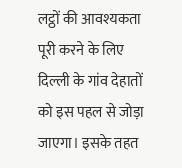लट्ठों की आवश्यकता पूरी करने के लिए दिल्ली के गांव देहातों को इस पहल से जोड़ा जाएगा। इसके तहत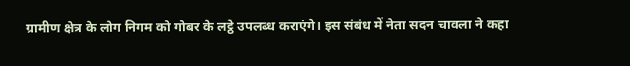ग्रामीण क्षेत्र के लोग निगम को गोबर के लट्ठे उपलब्ध कराएंगे। इस संबंध में नेता सदन चावला ने कहा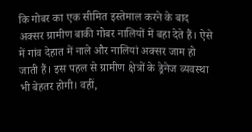कि गोबर का एक सीमित इस्तेमाल करने के बाद अक्सर ग्रामीण बाकी गोबर नालियों में बहा देते हैं। ऐसे में गांव देहात में नाले और नालियां अक्सर जाम हो जाती हैं। इस पहल से ग्रामीण क्षेत्रों के ड्रेनेज व्यवस्था भी बेहतर होगी। वहीं,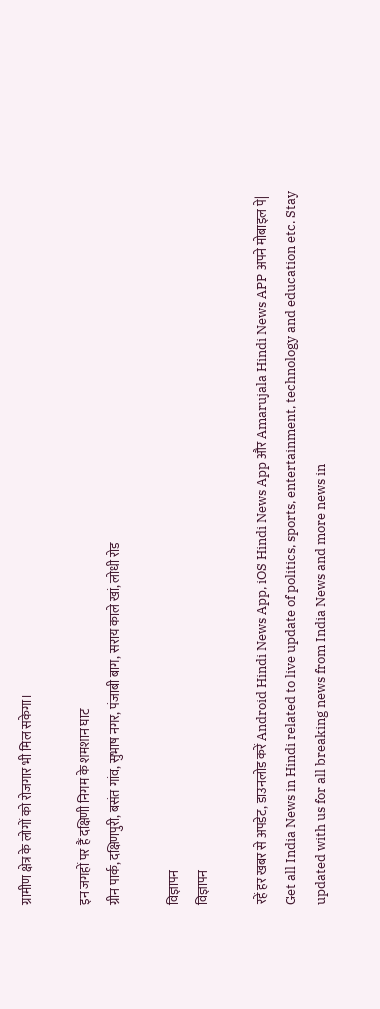ग्रामीण क्षेत्र के लोगों को रोजगार भी मिल सकेगा।

इन जगहों पर हैं दक्षिणी निगम के शमशान घाट
ग्रीन पार्क, दक्षिणपुरी, बसंत गांव, सुभाष नगर, पंजाबी बाग, सराय काले खां, लोधी रोड

विज्ञापन
विज्ञापन

रहें हर खबर से अपडेट, डाउनलोड करें Android Hindi News App, iOS Hindi News App और Amarujala Hindi News APP अपने मोबाइल पे|
Get all India News in Hindi related to live update of politics, sports, entertainment, technology and education etc. Stay updated with us for all breaking news from India News and more news in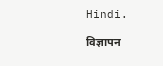Hindi.

विज्ञापन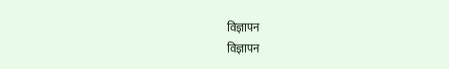विज्ञापन
विज्ञापन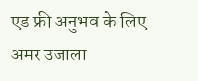एड फ्री अनुभव के लिए अमर उजाला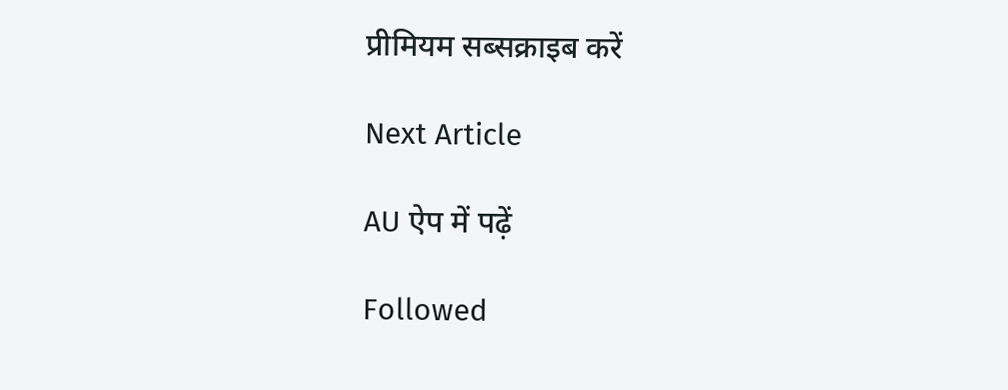प्रीमियम सब्सक्राइब करें

Next Article

AU ऐप में पढ़ें

Followed